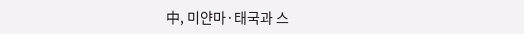中, 미얀마·태국과 스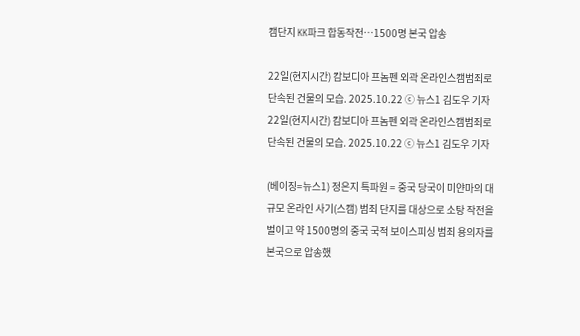캠단지 KK파크 합동작전…1500명 본국 압송

22일(현지시간) 캄보디아 프놈펜 외곽 온라인스캠범죄로 단속된 건물의 모습. 2025.10.22 ⓒ 뉴스1 김도우 기자
22일(현지시간) 캄보디아 프놈펜 외곽 온라인스캠범죄로 단속된 건물의 모습. 2025.10.22 ⓒ 뉴스1 김도우 기자

(베이징=뉴스1) 정은지 특파원 = 중국 당국이 미얀마의 대규모 온라인 사기(스캠) 범죄 단지를 대상으로 소탕 작전을 벌이고 약 1500명의 중국 국적 보이스피싱 범죄 용의자를 본국으로 압송했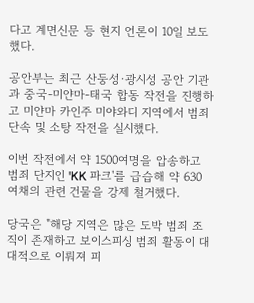다고 계면신문 등 현지 언론이 10일 보도했다.

공안부는 최근 산둥성·광시성 공안 기관과 중국-미얀마-태국 합동 작전을 진행하고 미얀마 카인주 미야와디 지역에서 범죄 단속 및 소탕 작전을 실시했다.

이번 작전에서 약 1500여명을 압송하고 범죄 단지인 'KK 파크'를 급습해 약 630여채의 관련 건물을 강제 철거했다.

당국은 "해당 지역은 많은 도박 범죄 조직이 존재하고 보이스피싱 범죄 활동이 대대적으로 이뤄져 피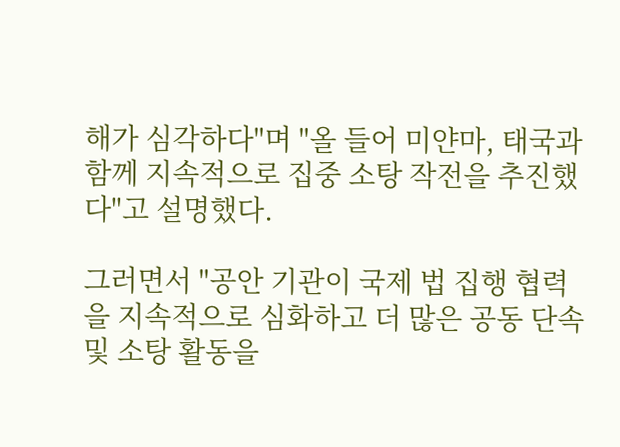해가 심각하다"며 "올 들어 미얀마, 태국과 함께 지속적으로 집중 소탕 작전을 추진했다"고 설명했다.

그러면서 "공안 기관이 국제 법 집행 협력을 지속적으로 심화하고 더 많은 공동 단속 및 소탕 활동을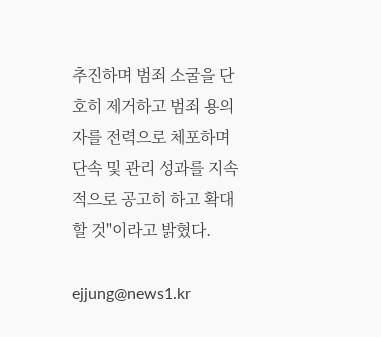추진하며 범죄 소굴을 단호히 제거하고 범죄 용의자를 전력으로 체포하며 단속 및 관리 성과를 지속적으로 공고히 하고 확대할 것"이라고 밝혔다.

ejjung@news1.kr